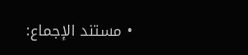• مستند الإجماع: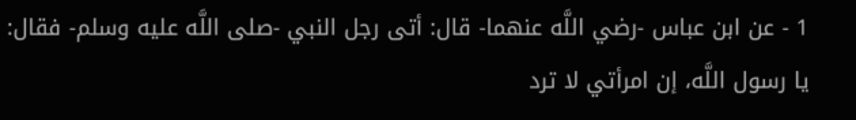1 - عن ابن عباس -رضي اللَّه عنهما- قال: أتى رجل النبي -صلى اللَّه عليه وسلم- فقال: يا رسول اللَّه، إن امرأتي لا ترد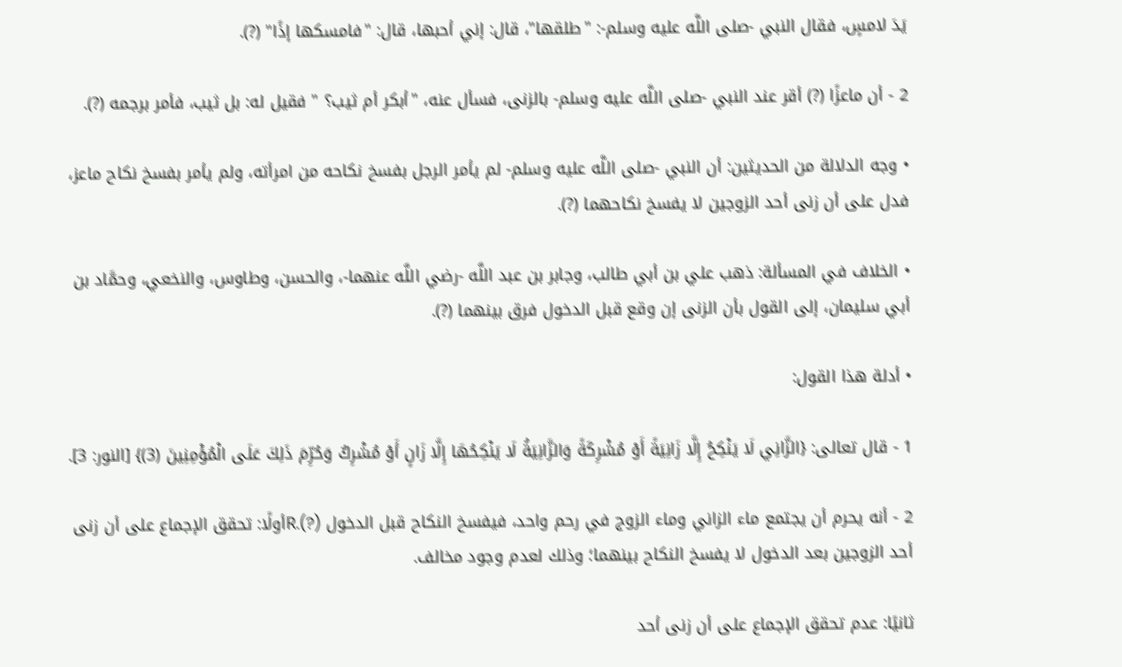يَدَ لامسٍ، فقال النبي -صلى اللَّه عليه وسلم-: "طلقها"، قال: إني أحبها، قال: "فامسكها إذًا" (?).

2 - أن ماعزًا (?) أقر عند النبي -صلى اللَّه عليه وسلم- بالزنى، فسأل عنه، "أبكر أم ثيب؟ " فقيل له: بل ثيب، فأمر برجمه (?).

• وجه الدلالة من الحديثين: أن النبي -صلى اللَّه عليه وسلم- لم يأمر الرجل بفسخ نكاحه من امرأته، ولم يأمر بفسخ نكاح ماعز، فدل على أن زنى أحد الزوجين لا يفسخ نكاحهما (?).

• الخلاف في المسألة: ذهب علي بن أبي طالب، وجابر بن عبد اللَّه -رضي اللَّه عنهما-، والحسن، وطاوس، والنخعي، وحمَّاد بن أبي سليمان، إلى القول بأن الزنى إن وقع قبل الدخول فرق بينهما (?).

• أدلة هذا القول:

1 - قال تعالى: {الزَّانِي لَا يَنْكِحُ إِلَّا زَانِيَةً أَوْ مُشْرِكَةً وَالزَّانِيَةُ لَا يَنْكِحُهَا إِلَّا زَانٍ أَوْ مُشْرِكٌ وَحُرِّمَ ذَلِكَ عَلَى الْمُؤْمِنِينَ (3)} [النور: 3].

2 - أنه يحرم أن يجتمع ماء الزاني وماء الزوج في رحم واحد، فيفسخ النكاح قبل الدخول (?).Rأولًا: تحقق الإجماع على أن زنى أحد الزوجين بعد الدخول لا يفسخ النكاح بينهما؛ وذلك لعدم وجود مخالف.

ثانيًا: عدم تحقق الإجماع على أن زنى أحد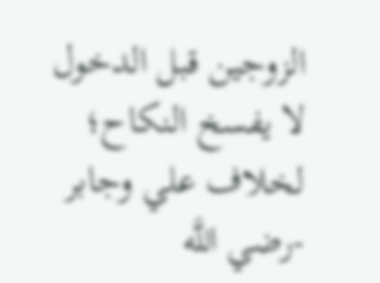الزوجين قبل الدخول لا يفسخ النكاح؛ لخلاف علي وجابر -رضي اللَّه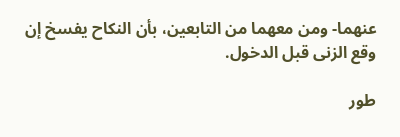عنهما- ومن معهما من التابعين، بأن النكاح يفسخ إن وقع الزنى قبل الدخول.

طور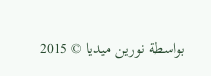بواسطة نورين ميديا © 2015